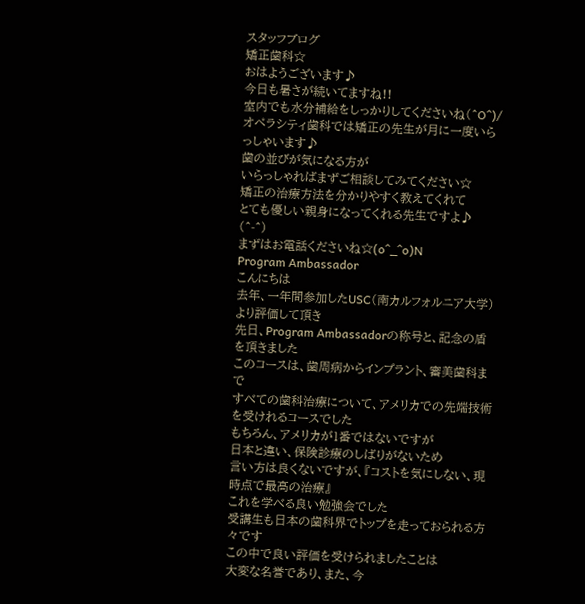スタッフブログ
矯正歯科☆
おはようございます♪
今日も暑さが続いてますね!!
室内でも水分補給をしっかりしてくださいね(^O^)/
オペラシティ歯科では矯正の先生が月に一度いらっしゃいます♪
歯の並びが気になる方が
いらっしゃればまずご相談してみてください☆
矯正の治療方法を分かりやすく教えてくれて
とても優しい親身になってくれる先生ですよ♪
(^-^)
まずはお電話くださいね☆(o^_^o)N
Program Ambassador
こんにちは
去年、一年間参加したUSC(南カルフォルニア大学)より評価して頂き
先日、Program Ambassadorの称号と、記念の盾を頂きました
このコースは、歯周病からインプラント、審美歯科まで
すべての歯科治療について、アメリカでの先端技術を受けれるコースでした
もちろん、アメリカが1番ではないですが
日本と違い、保険診療のしばりがないため
言い方は良くないですが、『コストを気にしない、現時点で最高の治療』
これを学べる良い勉強会でした
受講生も日本の歯科界でトップを走っておられる方々です
この中で良い評価を受けられましたことは
大変な名誉であり、また、今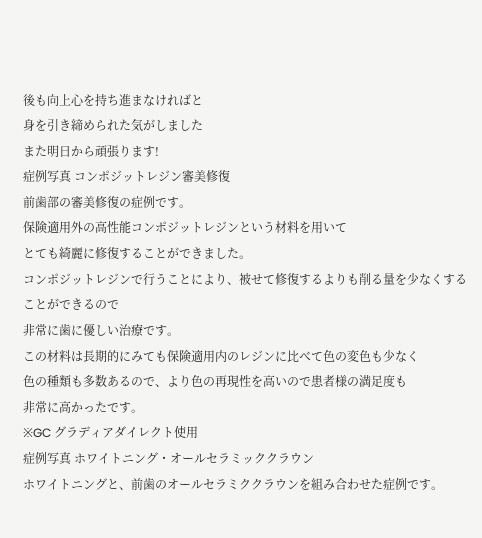後も向上心を持ち進まなければと
身を引き締められた気がしました
また明日から頑張ります!
症例写真 コンポジットレジン審美修復
前歯部の審美修復の症例です。
保険適用外の高性能コンポジットレジンという材料を用いて
とても綺麗に修復することができました。
コンポジットレジンで行うことにより、被せて修復するよりも削る量を少なくすることができるので
非常に歯に優しい治療です。
この材料は長期的にみても保険適用内のレジンに比べて色の変色も少なく
色の種類も多数あるので、より色の再現性を高いので患者様の満足度も
非常に高かったです。
※GC グラディアダイレクト使用
症例写真 ホワイトニング・オールセラミッククラウン
ホワイトニングと、前歯のオールセラミククラウンを組み合わせた症例です。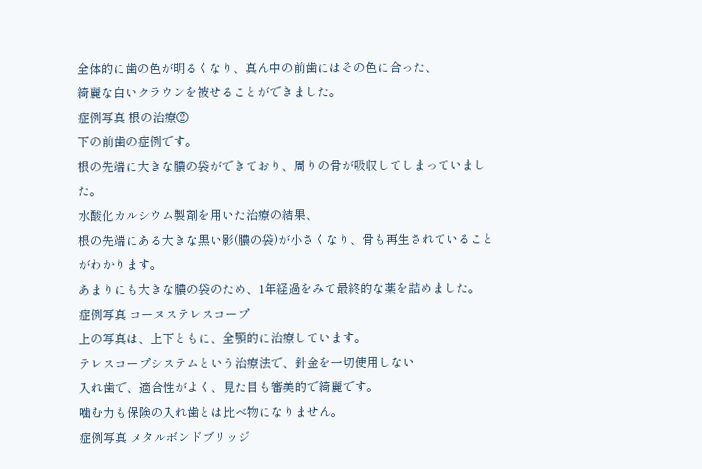全体的に歯の色が明るくなり、真ん中の前歯にはその色に合った、
綺麗な白いクラウンを被せることができました。
症例写真 根の治療②
下の前歯の症例です。
根の先端に大きな膿の袋ができており、周りの骨が吸収してしまっていました。
水酸化カルシウム製剤を用いた治療の結果、
根の先端にある大きな黒い影(膿の袋)が小さくなり、骨も再生されていることがわかります。
あまりにも大きな膿の袋のため、1年経過をみて最終的な薬を詰めました。
症例写真 コーヌステレスコープ
上の写真は、上下ともに、全顎的に治療しています。
テレスコープシステムという治療法で、針金を一切使用しない
入れ歯で、適合性がよく、見た目も審美的で綺麗です。
噛む力も保険の入れ歯とは比べ物になりません。
症例写真 メタルボンドブリッジ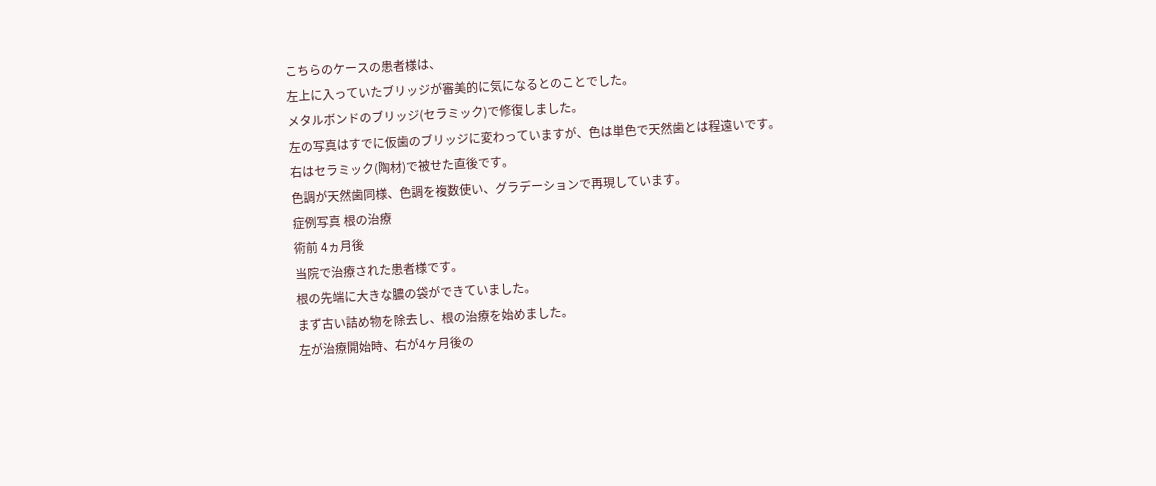こちらのケースの患者様は、
左上に入っていたブリッジが審美的に気になるとのことでした。
メタルボンドのブリッジ(セラミック)で修復しました。
左の写真はすでに仮歯のブリッジに変わっていますが、色は単色で天然歯とは程遠いです。
右はセラミック(陶材)で被せた直後です。
色調が天然歯同様、色調を複数使い、グラデーションで再現しています。
症例写真 根の治療
術前 4ヵ月後
当院で治療された患者様です。
根の先端に大きな膿の袋ができていました。
まず古い詰め物を除去し、根の治療を始めました。
左が治療開始時、右が4ヶ月後の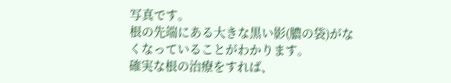写真です。
根の先端にある大きな黒い影(膿の袋)がなくなっていることがわかります。
確実な根の治療をすれば、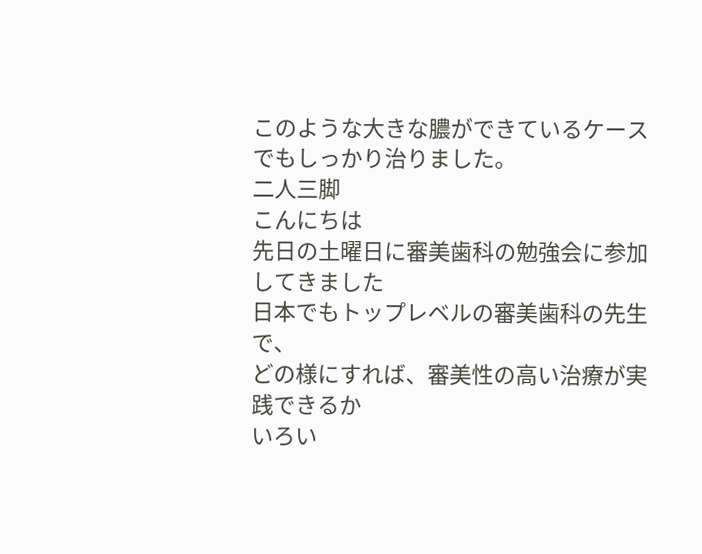このような大きな膿ができているケースでもしっかり治りました。
二人三脚
こんにちは
先日の土曜日に審美歯科の勉強会に参加してきました
日本でもトップレベルの審美歯科の先生で、
どの様にすれば、審美性の高い治療が実践できるか
いろい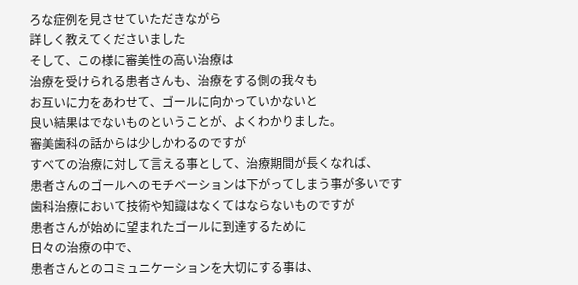ろな症例を見させていただきながら
詳しく教えてくださいました
そして、この様に審美性の高い治療は
治療を受けられる患者さんも、治療をする側の我々も
お互いに力をあわせて、ゴールに向かっていかないと
良い結果はでないものということが、よくわかりました。
審美歯科の話からは少しかわるのですが
すべての治療に対して言える事として、治療期間が長くなれば、
患者さんのゴールへのモチベーションは下がってしまう事が多いです
歯科治療において技術や知識はなくてはならないものですが
患者さんが始めに望まれたゴールに到達するために
日々の治療の中で、
患者さんとのコミュニケーションを大切にする事は、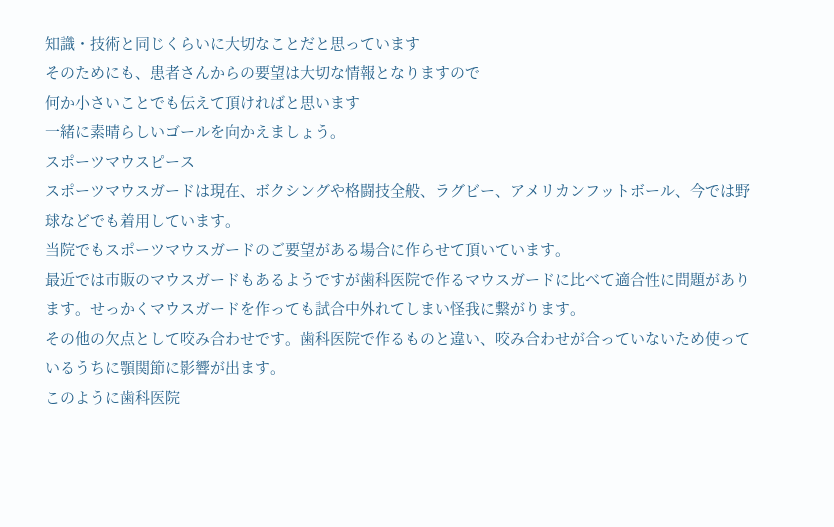知識・技術と同じくらいに大切なことだと思っています
そのためにも、患者さんからの要望は大切な情報となりますので
何か小さいことでも伝えて頂ければと思います
一緒に素晴らしいゴールを向かえましょう。
スポーツマウスピース
スポーツマウスガードは現在、ボクシングや格闘技全般、ラグビー、アメリカンフットボール、今では野球などでも着用しています。
当院でもスポーツマウスガードのご要望がある場合に作らせて頂いています。
最近では市販のマウスガードもあるようですが歯科医院で作るマウスガードに比べて適合性に問題があります。せっかくマウスガードを作っても試合中外れてしまい怪我に繋がります。
その他の欠点として咬み合わせです。歯科医院で作るものと違い、咬み合わせが合っていないため使っているうちに顎関節に影響が出ます。
このように歯科医院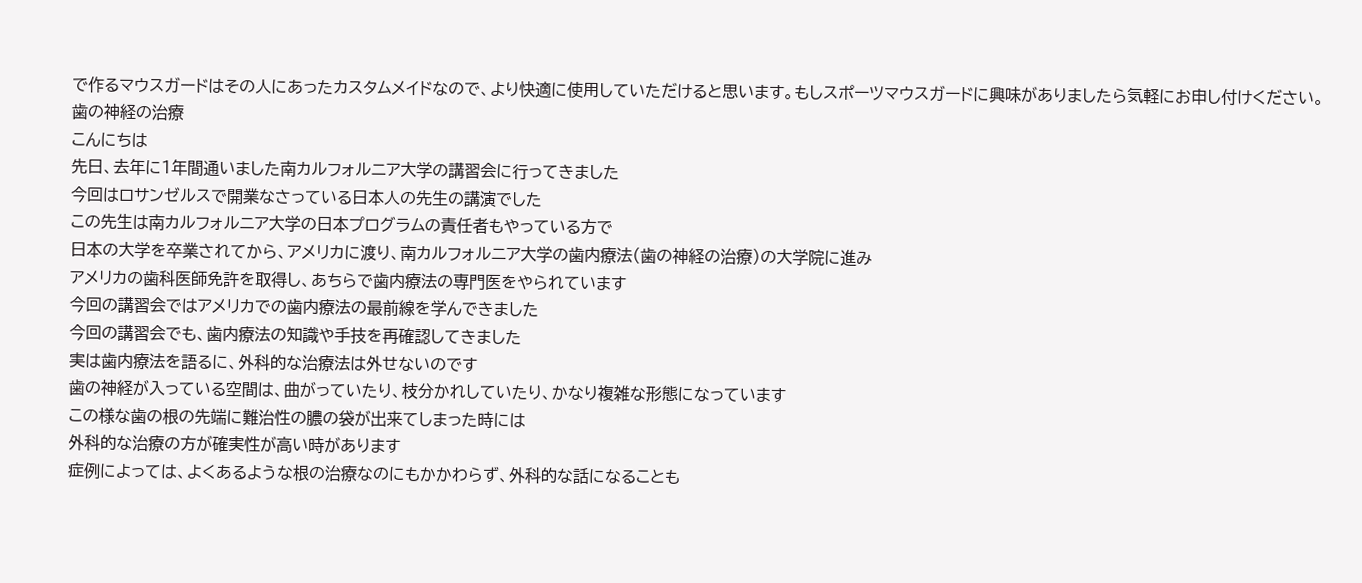で作るマウスガードはその人にあったカスタムメイドなので、より快適に使用していただけると思います。もしスポーツマウスガードに興味がありましたら気軽にお申し付けください。
歯の神経の治療
こんにちは
先日、去年に1年間通いました南カルフォルニア大学の講習会に行ってきました
今回はロサンゼルスで開業なさっている日本人の先生の講演でした
この先生は南カルフォルニア大学の日本プログラムの責任者もやっている方で
日本の大学を卒業されてから、アメリカに渡り、南カルフォルニア大学の歯内療法(歯の神経の治療)の大学院に進み
アメリカの歯科医師免許を取得し、あちらで歯内療法の専門医をやられています
今回の講習会ではアメリカでの歯内療法の最前線を学んできました
今回の講習会でも、歯内療法の知識や手技を再確認してきました
実は歯内療法を語るに、外科的な治療法は外せないのです
歯の神経が入っている空間は、曲がっていたり、枝分かれしていたり、かなり複雑な形態になっています
この様な歯の根の先端に難治性の膿の袋が出来てしまった時には
外科的な治療の方が確実性が高い時があります
症例によっては、よくあるような根の治療なのにもかかわらず、外科的な話になることも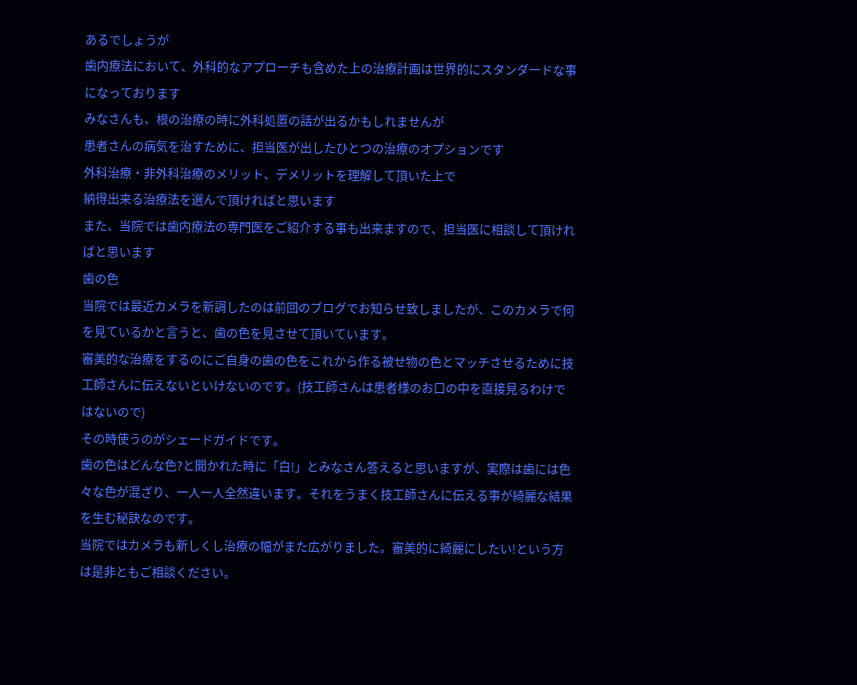あるでしょうが
歯内療法において、外科的なアプローチも含めた上の治療計画は世界的にスタンダードな事になっております
みなさんも、根の治療の時に外科処置の話が出るかもしれませんが
患者さんの病気を治すために、担当医が出したひとつの治療のオプションです
外科治療・非外科治療のメリット、デメリットを理解して頂いた上で
納得出来る治療法を選んで頂ければと思います
また、当院では歯内療法の専門医をご紹介する事も出来ますので、担当医に相談して頂ければと思います
歯の色
当院では最近カメラを新調したのは前回のブログでお知らせ致しましたが、このカメラで何を見ているかと言うと、歯の色を見させて頂いています。
審美的な治療をするのにご自身の歯の色をこれから作る被せ物の色とマッチさせるために技工師さんに伝えないといけないのです。(技工師さんは患者様のお口の中を直接見るわけではないので)
その時使うのがシェードガイドです。
歯の色はどんな色?と聞かれた時に「白!」とみなさん答えると思いますが、実際は歯には色々な色が混ざり、一人一人全然違います。それをうまく技工師さんに伝える事が綺麗な結果を生む秘訣なのです。
当院ではカメラも新しくし治療の幅がまた広がりました。審美的に綺麗にしたい!という方は是非ともご相談ください。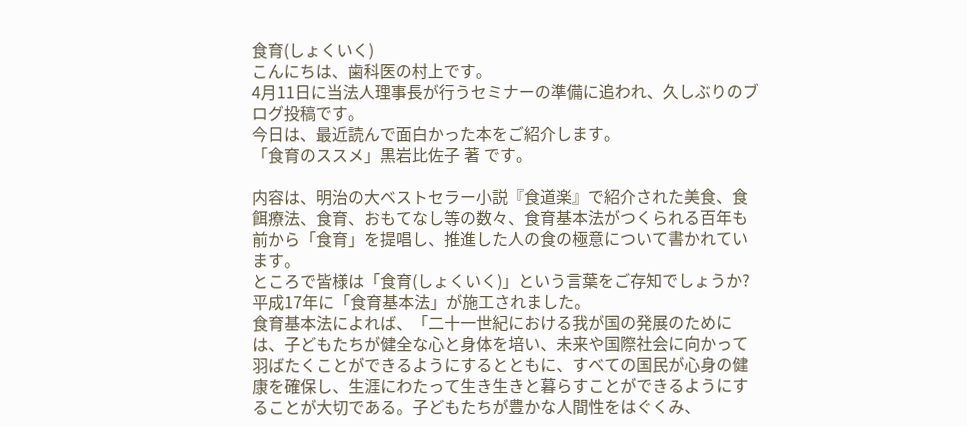食育(しょくいく)
こんにちは、歯科医の村上です。
4月11日に当法人理事長が行うセミナーの準備に追われ、久しぶりのブログ投稿です。
今日は、最近読んで面白かった本をご紹介します。
「食育のススメ」黒岩比佐子 著 です。

内容は、明治の大ベストセラー小説『食道楽』で紹介された美食、食餌療法、食育、おもてなし等の数々、食育基本法がつくられる百年も前から「食育」を提唱し、推進した人の食の極意について書かれています。
ところで皆様は「食育(しょくいく)」という言葉をご存知でしょうか?
平成17年に「食育基本法」が施工されました。
食育基本法によれば、「二十一世紀における我が国の発展のためには、子どもたちが健全な心と身体を培い、未来や国際社会に向かって羽ばたくことができるようにするとともに、すべての国民が心身の健康を確保し、生涯にわたって生き生きと暮らすことができるようにすることが大切である。子どもたちが豊かな人間性をはぐくみ、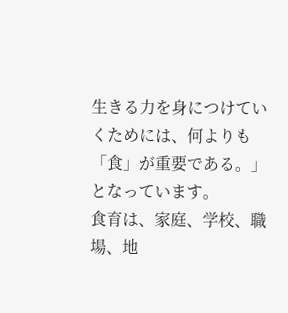生きる力を身につけていくためには、何よりも「食」が重要である。」となっています。
食育は、家庭、学校、職場、地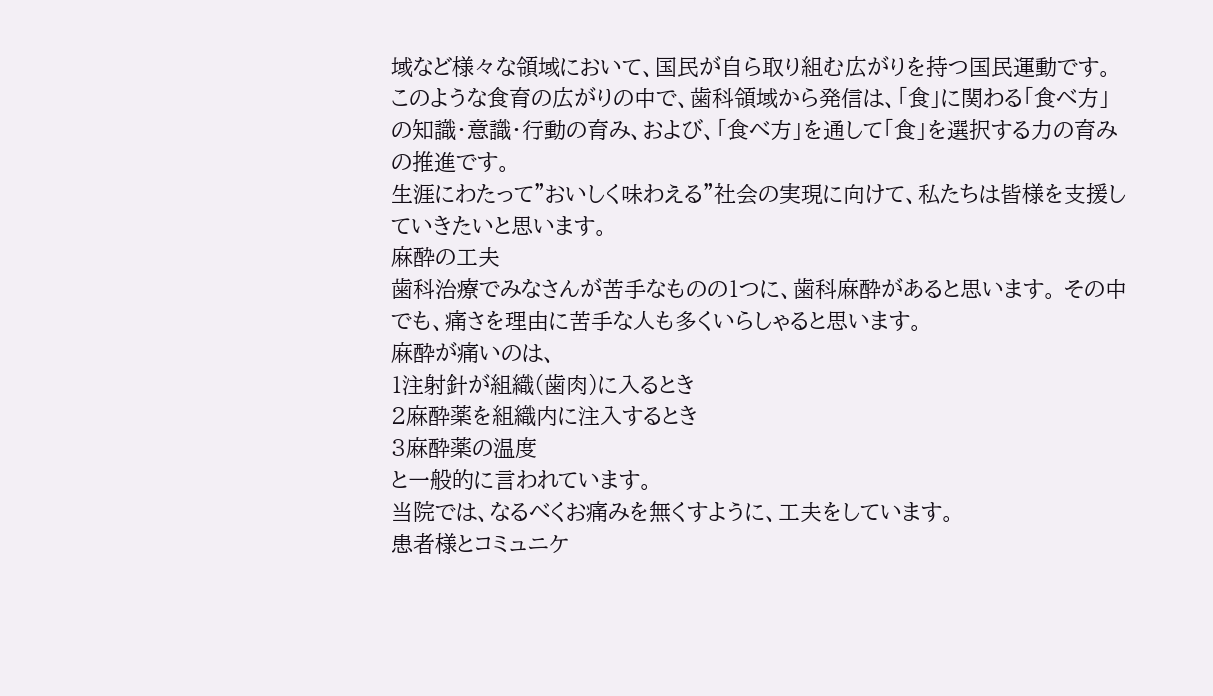域など様々な領域において、国民が自ら取り組む広がりを持つ国民運動です。
このような食育の広がりの中で、歯科領域から発信は、「食」に関わる「食べ方」の知識・意識・行動の育み、および、「食べ方」を通して「食」を選択する力の育みの推進です。
生涯にわたって"おいしく味わえる"社会の実現に向けて、私たちは皆様を支援していきたいと思います。
麻酔の工夫
歯科治療でみなさんが苦手なものの1つに、歯科麻酔があると思います。 その中でも、痛さを理由に苦手な人も多くいらしゃると思います。
麻酔が痛いのは、
1注射針が組織(歯肉)に入るとき
2麻酔薬を組織内に注入するとき
3麻酔薬の温度
と一般的に言われています。
当院では、なるべくお痛みを無くすように、工夫をしています。
患者様とコミュニケ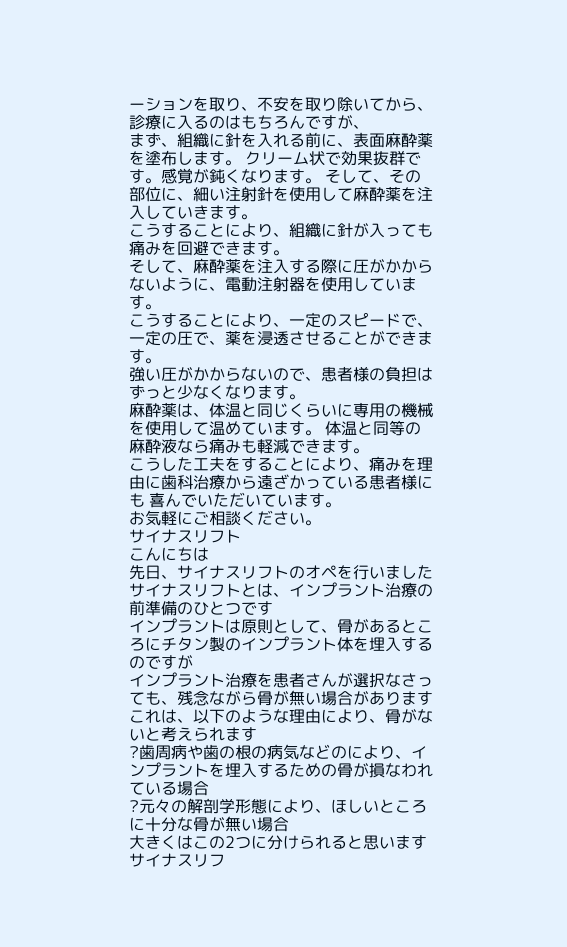ーションを取り、不安を取り除いてから、診療に入るのはもちろんですが、
まず、組織に針を入れる前に、表面麻酔薬を塗布します。 クリーム状で効果抜群です。感覚が鈍くなります。 そして、その部位に、細い注射針を使用して麻酔薬を注入していきます。
こうすることにより、組織に針が入っても痛みを回避できます。
そして、麻酔薬を注入する際に圧がかからないように、電動注射器を使用しています。
こうすることにより、一定のスピードで、一定の圧で、薬を浸透させることができます。
強い圧がかからないので、患者様の負担はずっと少なくなります。
麻酔薬は、体温と同じくらいに専用の機械を使用して温めています。 体温と同等の麻酔液なら痛みも軽減できます。
こうした工夫をすることにより、痛みを理由に歯科治療から遠ざかっている患者様にも 喜んでいただいています。
お気軽にご相談ください。
サイナスリフト
こんにちは
先日、サイナスリフトのオペを行いました
サイナスリフトとは、インプラント治療の前準備のひとつです
インプラントは原則として、骨があるところにチタン製のインプラント体を埋入するのですが
インプラント治療を患者さんが選択なさっても、残念ながら骨が無い場合があります
これは、以下のような理由により、骨がないと考えられます
?歯周病や歯の根の病気などのにより、インプラントを埋入するための骨が損なわれている場合
?元々の解剖学形態により、ほしいところに十分な骨が無い場合
大きくはこの2つに分けられると思います
サイナスリフ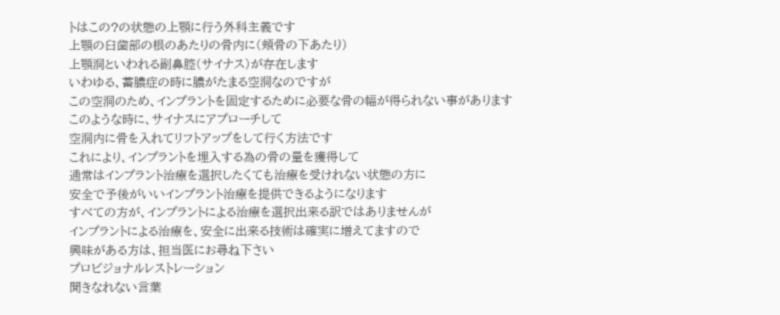トはこの?の状態の上顎に行う外科主義です
上顎の臼歯部の根のあたりの骨内に(頬骨の下あたり)
上顎洞といわれる副鼻腔(サイナス)が存在します
いわゆる、蓄膿症の時に膿がたまる空洞なのですが
この空洞のため、インプラントを固定するために必要な骨の幅が得られない事があります
このような時に、サイナスにアプローチして
空洞内に骨を入れてリフトアップをして行く方法です
これにより、インプラントを埋入する為の骨の量を獲得して
通常はインプラント治療を選択したくても治療を受けれない状態の方に
安全で予後がいいインプラント治療を提供できるようになります
すべての方が、インプラントによる治療を選択出来る訳ではありませんが
インプラントによる治療を、安全に出来る技術は確実に増えてますので
興味がある方は、担当医にお尋ね下さい
プロビジョナルレストレーション
聞きなれない言葉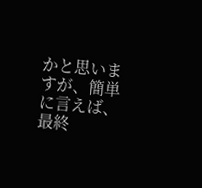かと思いますが、簡単に言えば、最終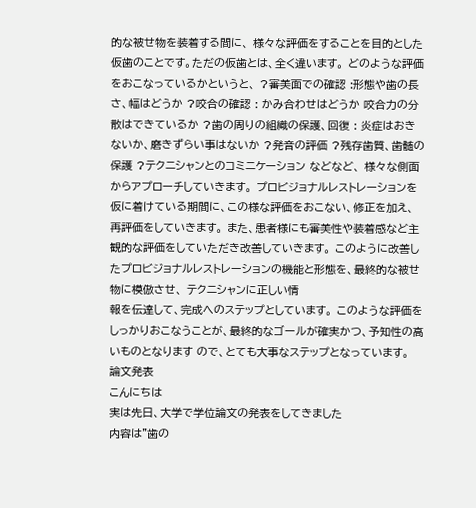的な被せ物を装着する間に、 様々な評価をすることを目的とした仮歯のことです。ただの仮歯とは、全く違います。 どのような評価をおこなっているかというと、 ?審美面での確認 :形態や歯の長さ、幅はどうか ?咬合の確認 : かみ合わせはどうか 咬合力の分散はできているか ?歯の周りの組織の保護、回復 : 炎症はおきないか、磨きずらい事はないか ?発音の評価 ?残存歯質、歯髄の保護 ?テクニシャンとのコミニケーション などなど、 様々な側面からアプローチしていきます。 プロビジョナルレストレーションを仮に着けている期間に、この様な評価をおこない、修正を加え、 再評価をしていきます。 また、患者様にも審美性や装着感など主観的な評価をしていただき改善していきます。 このように改善したプロビジョナルレストレーションの機能と形態を、最終的な被せ物に模倣させ、 テクニシャンに正しい情
報を伝達して、完成へのステップとしています。 このような評価をしっかりおこなうことが、最終的なゴールが確実かつ、予知性の高いものとなります ので、とても大事なステップとなっています。
論文発表
こんにちは
実は先日、大学で学位論文の発表をしてきました
内容は"歯の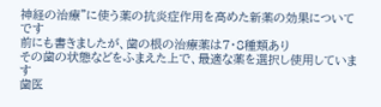神経の治療"に使う薬の抗炎症作用を高めた新薬の効果についてです
前にも書きましたが、歯の根の治療薬は7・8種類あり
その歯の状態などをふまえた上で、最適な薬を選択し使用しています
歯医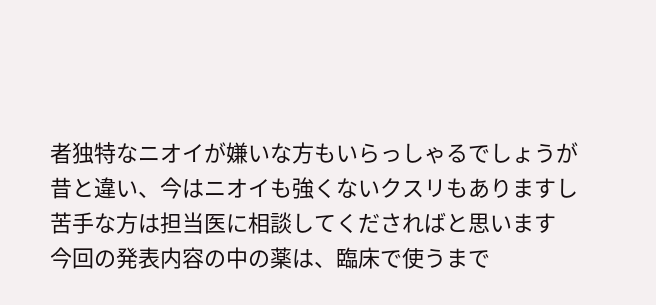者独特なニオイが嫌いな方もいらっしゃるでしょうが
昔と違い、今はニオイも強くないクスリもありますし
苦手な方は担当医に相談してくださればと思います
今回の発表内容の中の薬は、臨床で使うまで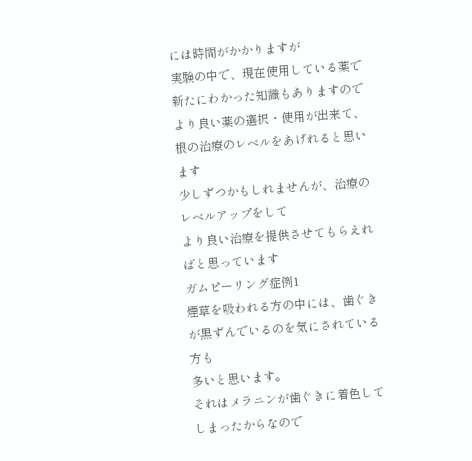には時間がかかりますが
実験の中で、現在使用している薬で新たにわかった知識もありますので
より良い薬の選択・使用が出来て、根の治療のレベルをあげれると思います
少しずつかもしれませんが、治療のレベルアップをして
より良い治療を提供させてもらえればと思っています
ガムピーリング症例1
煙草を吸われる方の中には、歯ぐきが黒ずんでいるのを気にされている方も
多いと思います。
それはメラニンが歯ぐきに着色してしまったからなので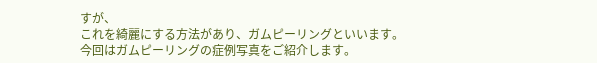すが、
これを綺麗にする方法があり、ガムピーリングといいます。
今回はガムピーリングの症例写真をご紹介します。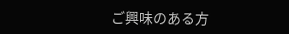ご興味のある方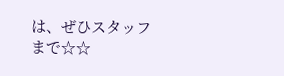は、ぜひスタッフまで☆☆